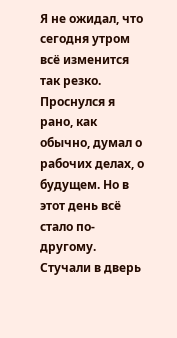Я не ожидал, что сегодня утром всё изменится так резко. Проснулся я рано, как обычно, думал о рабочих делах, о будущем. Но в этот день всё стало по-другому. Стучали в дверь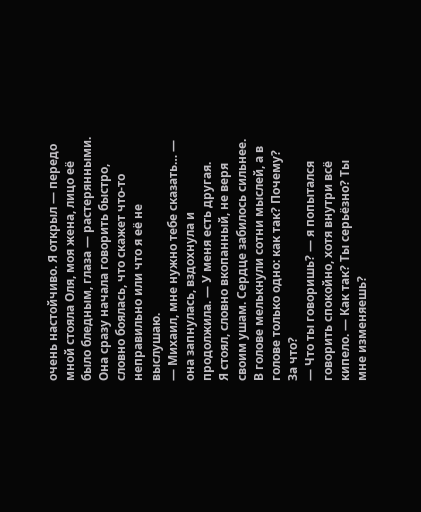очень настойчиво. Я открыл — передо мной стояла Оля, моя жена, лицо её было бледным, глаза — растерянными.
Она сразу начала говорить быстро, словно боялась, что скажет что-то неправильно или что я её не выслушаю.
— Михаил, мне нужно тебе сказать… — она запнулась, вздохнула и продолжила. — У меня есть другая.
Я стоял, словно вкопанный, не веря своим ушам. Сердце забилось сильнее. В голове мелькнули сотни мыслей, а в голове только одно: как так? Почему? За что?
— Что ты говоришь? — я попытался говорить спокойно, хотя внутри всё кипело. — Как так? Ты серьёзно? Ты мне изменяешь?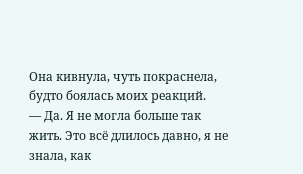Она кивнула, чуть покраснела, будто боялась моих реакций.
— Да. Я не могла больше так жить. Это всё длилось давно, я не знала, как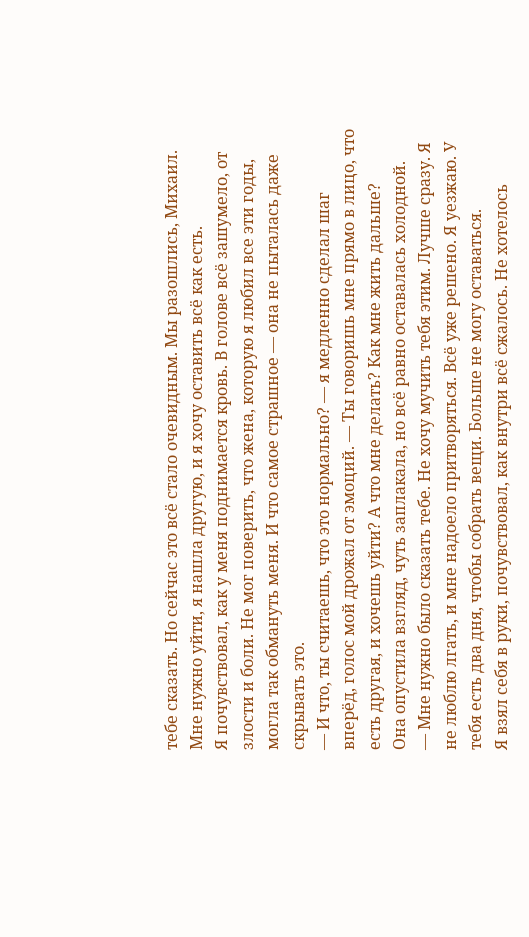тебе сказать. Но сейчас это всё стало очевидным. Мы разошлись, Михаил. Мне нужно уйти, я нашла другую, и я хочу оставить всё как есть.
Я почувствовал, как у меня поднимается кровь. В голове всё зашумело, от злости и боли. Не мог поверить, что жена, которую я любил все эти годы, могла так обмануть меня. И что самое страшное — она не пыталась даже скрывать это.
— И что, ты считаешь, что это нормально? — я медленно сделал шаг вперёд, голос мой дрожал от эмоций. — Ты говоришь мне прямо в лицо, что есть другая, и хочешь уйти? А что мне делать? Как мне жить дальше?
Она опустила взгляд, чуть заплакала, но всё равно оставалась холодной.
— Мне нужно было сказать тебе. Не хочу мучить тебя этим. Лучше сразу. Я не люблю лгать, и мне надоело притворяться. Всё уже решено. Я уезжаю. У тебя есть два дня, чтобы собрать вещи. Больше не могу оставаться.
Я взял себя в руки, почувствовал, как внутри всё сжалось. Не хотелось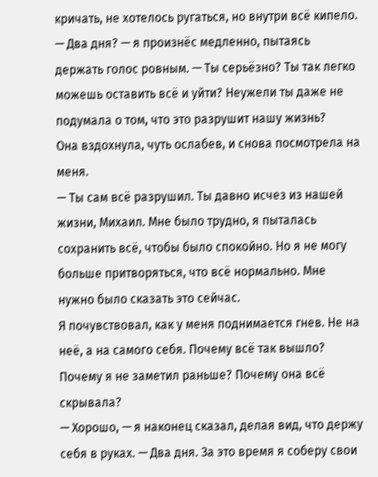кричать, не хотелось ругаться, но внутри всё кипело.
— Два дня? — я произнёс медленно, пытаясь держать голос ровным. — Ты серьёзно? Ты так легко можешь оставить всё и уйти? Неужели ты даже не подумала о том, что это разрушит нашу жизнь?
Она вздохнула, чуть ослабев, и снова посмотрела на меня.
— Ты сам всё разрушил. Ты давно исчез из нашей жизни, Михаил. Мне было трудно, я пыталась сохранить всё, чтобы было спокойно. Но я не могу больше притворяться, что всё нормально. Мне нужно было сказать это сейчас.
Я почувствовал, как у меня поднимается гнев. Не на неё, а на самого себя. Почему всё так вышло? Почему я не заметил раньше? Почему она всё скрывала?
— Хорошо, — я наконец сказал, делая вид, что держу себя в руках. — Два дня. За это время я соберу свои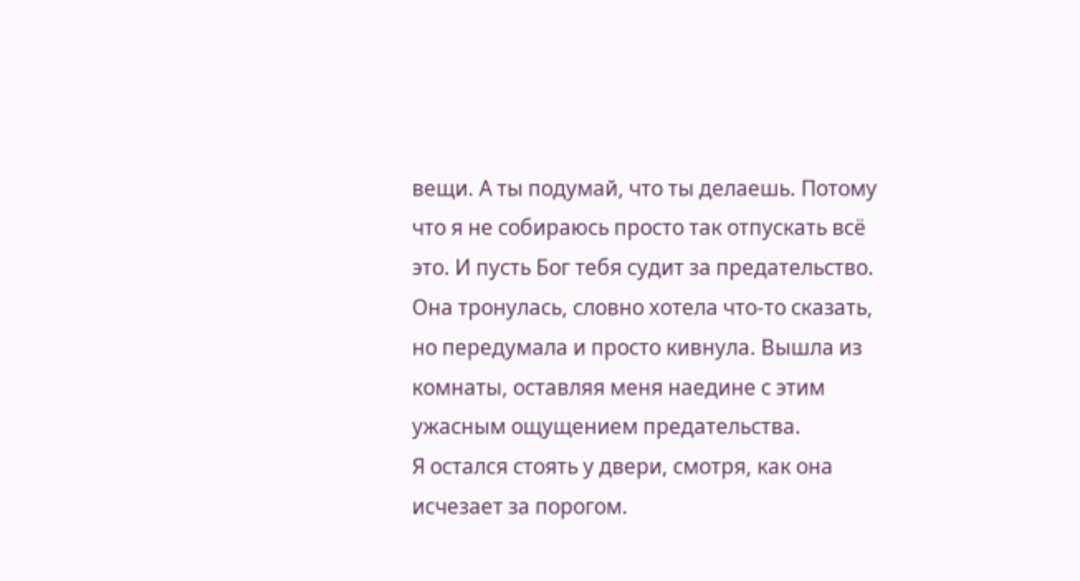вещи. А ты подумай, что ты делаешь. Потому что я не собираюсь просто так отпускать всё это. И пусть Бог тебя судит за предательство.
Она тронулась, словно хотела что-то сказать, но передумала и просто кивнула. Вышла из комнаты, оставляя меня наедине с этим ужасным ощущением предательства.
Я остался стоять у двери, смотря, как она исчезает за порогом.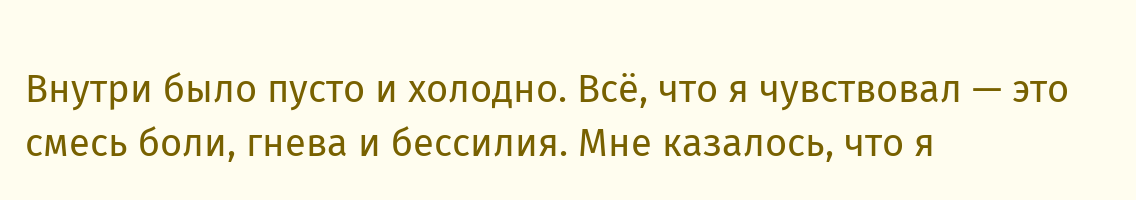Внутри было пусто и холодно. Всё, что я чувствовал — это смесь боли, гнева и бессилия. Мне казалось, что я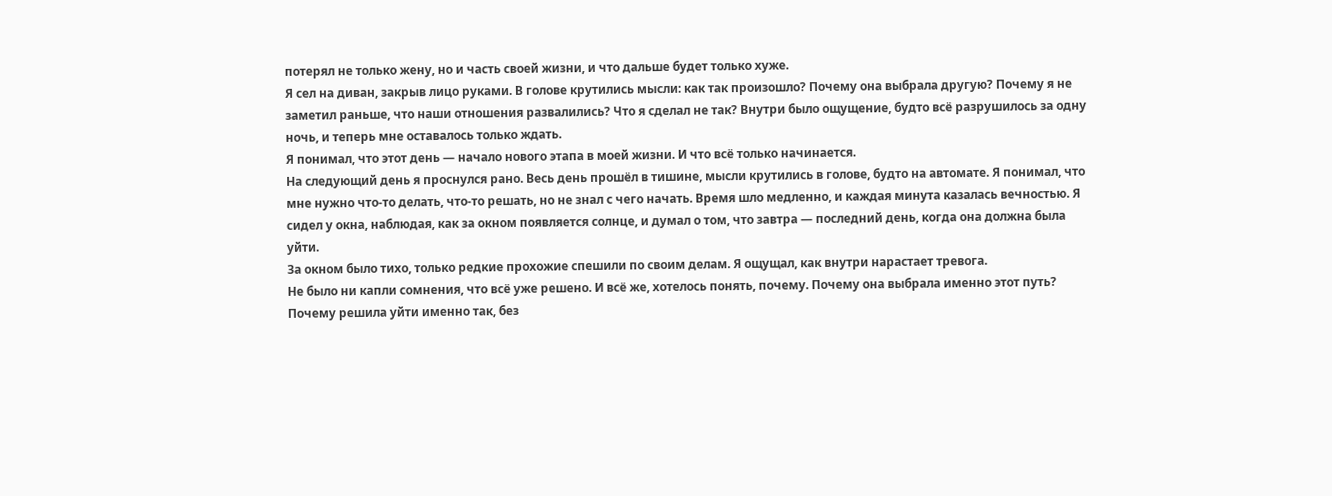потерял не только жену, но и часть своей жизни, и что дальше будет только хуже.
Я сел на диван, закрыв лицо руками. В голове крутились мысли: как так произошло? Почему она выбрала другую? Почему я не заметил раньше, что наши отношения развалились? Что я сделал не так? Внутри было ощущение, будто всё разрушилось за одну ночь, и теперь мне оставалось только ждать.
Я понимал, что этот день — начало нового этапа в моей жизни. И что всё только начинается.
На следующий день я проснулся рано. Весь день прошёл в тишине, мысли крутились в голове, будто на автомате. Я понимал, что мне нужно что-то делать, что-то решать, но не знал с чего начать. Время шло медленно, и каждая минута казалась вечностью. Я сидел у окна, наблюдая, как за окном появляется солнце, и думал о том, что завтра — последний день, когда она должна была уйти.
За окном было тихо, только редкие прохожие спешили по своим делам. Я ощущал, как внутри нарастает тревога.
Не было ни капли сомнения, что всё уже решено. И всё же, хотелось понять, почему. Почему она выбрала именно этот путь? Почему решила уйти именно так, без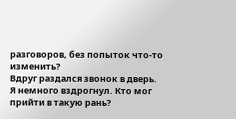разговоров, без попыток что-то изменить?
Вдруг раздался звонок в дверь. Я немного вздрогнул. Кто мог прийти в такую рань?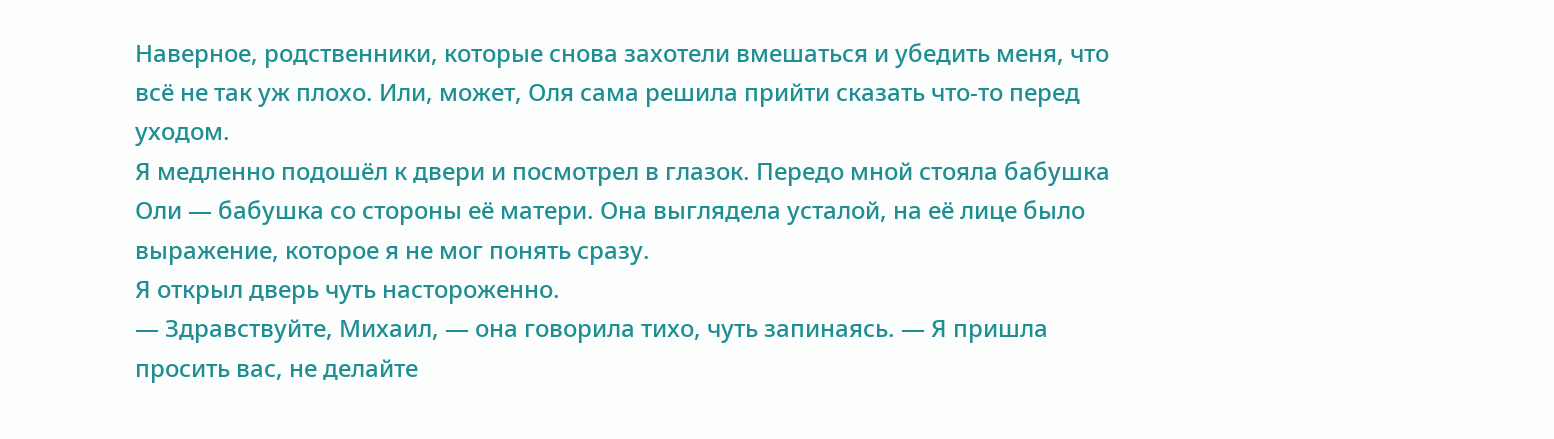Наверное, родственники, которые снова захотели вмешаться и убедить меня, что всё не так уж плохо. Или, может, Оля сама решила прийти сказать что-то перед уходом.
Я медленно подошёл к двери и посмотрел в глазок. Передо мной стояла бабушка Оли — бабушка со стороны её матери. Она выглядела усталой, на её лице было выражение, которое я не мог понять сразу.
Я открыл дверь чуть настороженно.
— Здравствуйте, Михаил, — она говорила тихо, чуть запинаясь. — Я пришла просить вас, не делайте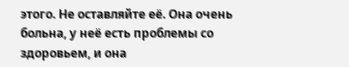этого. Не оставляйте её. Она очень больна, у неё есть проблемы со здоровьем, и она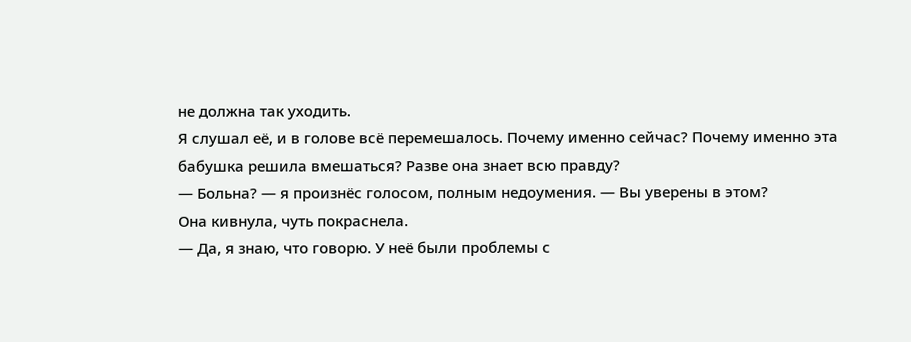не должна так уходить.
Я слушал её, и в голове всё перемешалось. Почему именно сейчас? Почему именно эта бабушка решила вмешаться? Разве она знает всю правду?
— Больна? — я произнёс голосом, полным недоумения. — Вы уверены в этом?
Она кивнула, чуть покраснела.
— Да, я знаю, что говорю. У неё были проблемы с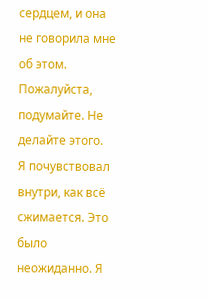сердцем, и она не говорила мне об этом. Пожалуйста, подумайте. Не делайте этого.
Я почувствовал внутри, как всё сжимается. Это было неожиданно. Я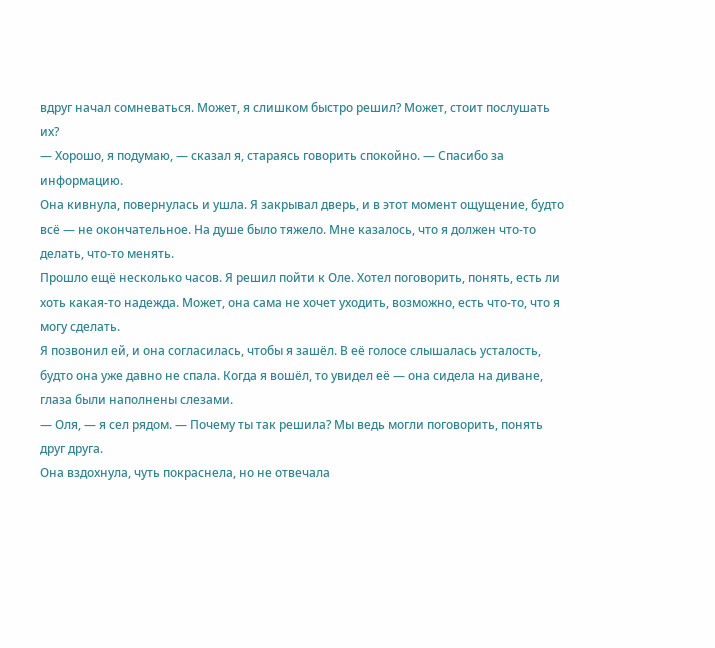вдруг начал сомневаться. Может, я слишком быстро решил? Может, стоит послушать их?
— Хорошо, я подумаю, — сказал я, стараясь говорить спокойно. — Спасибо за информацию.
Она кивнула, повернулась и ушла. Я закрывал дверь, и в этот момент ощущение, будто всё — не окончательное. На душе было тяжело. Мне казалось, что я должен что-то делать, что-то менять.
Прошло ещё несколько часов. Я решил пойти к Оле. Хотел поговорить, понять, есть ли хоть какая-то надежда. Может, она сама не хочет уходить, возможно, есть что-то, что я могу сделать.
Я позвонил ей, и она согласилась, чтобы я зашёл. В её голосе слышалась усталость, будто она уже давно не спала. Когда я вошёл, то увидел её — она сидела на диване, глаза были наполнены слезами.
— Оля, — я сел рядом. — Почему ты так решила? Мы ведь могли поговорить, понять друг друга.
Она вздохнула, чуть покраснела, но не отвечала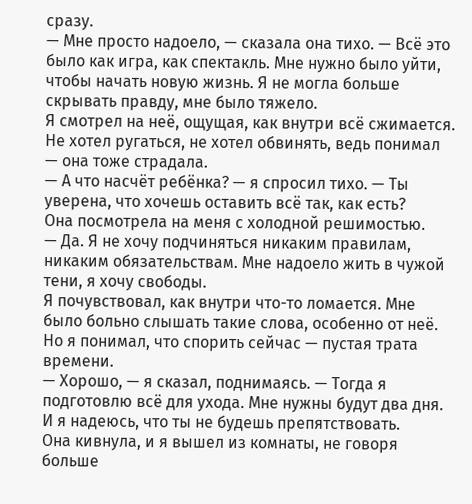сразу.
— Мне просто надоело, — сказала она тихо. — Всё это было как игра, как спектакль. Мне нужно было уйти, чтобы начать новую жизнь. Я не могла больше скрывать правду, мне было тяжело.
Я смотрел на неё, ощущая, как внутри всё сжимается. Не хотел ругаться, не хотел обвинять, ведь понимал — она тоже страдала.
— А что насчёт ребёнка? — я спросил тихо. — Ты уверена, что хочешь оставить всё так, как есть?
Она посмотрела на меня с холодной решимостью.
— Да. Я не хочу подчиняться никаким правилам, никаким обязательствам. Мне надоело жить в чужой тени, я хочу свободы.
Я почувствовал, как внутри что-то ломается. Мне было больно слышать такие слова, особенно от неё. Но я понимал, что спорить сейчас — пустая трата времени.
— Хорошо, — я сказал, поднимаясь. — Тогда я подготовлю всё для ухода. Мне нужны будут два дня. И я надеюсь, что ты не будешь препятствовать.
Она кивнула, и я вышел из комнаты, не говоря больше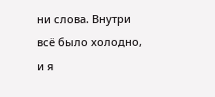ни слова. Внутри всё было холодно, и я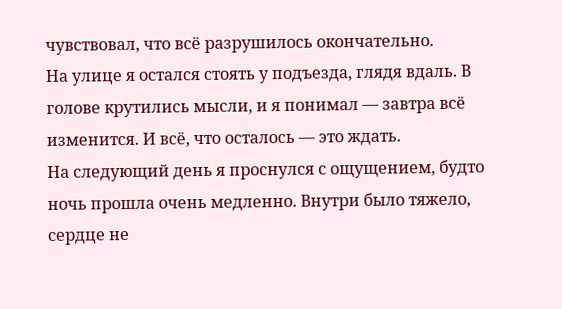чувствовал, что всё разрушилось окончательно.
На улице я остался стоять у подъезда, глядя вдаль. В голове крутились мысли, и я понимал — завтра всё изменится. И всё, что осталось — это ждать.
На следующий день я проснулся с ощущением, будто ночь прошла очень медленно. Внутри было тяжело, сердце не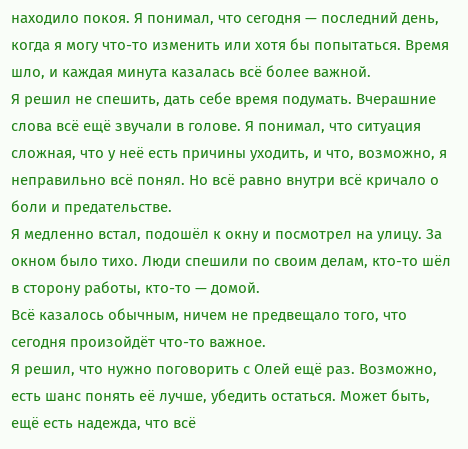находило покоя. Я понимал, что сегодня — последний день, когда я могу что-то изменить или хотя бы попытаться. Время шло, и каждая минута казалась всё более важной.
Я решил не спешить, дать себе время подумать. Вчерашние слова всё ещё звучали в голове. Я понимал, что ситуация сложная, что у неё есть причины уходить, и что, возможно, я неправильно всё понял. Но всё равно внутри всё кричало о боли и предательстве.
Я медленно встал, подошёл к окну и посмотрел на улицу. За окном было тихо. Люди спешили по своим делам, кто-то шёл в сторону работы, кто-то — домой.
Всё казалось обычным, ничем не предвещало того, что сегодня произойдёт что-то важное.
Я решил, что нужно поговорить с Олей ещё раз. Возможно, есть шанс понять её лучше, убедить остаться. Может быть, ещё есть надежда, что всё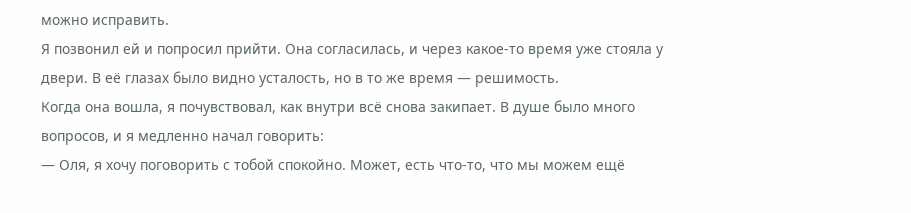можно исправить.
Я позвонил ей и попросил прийти. Она согласилась, и через какое-то время уже стояла у двери. В её глазах было видно усталость, но в то же время — решимость.
Когда она вошла, я почувствовал, как внутри всё снова закипает. В душе было много вопросов, и я медленно начал говорить:
— Оля, я хочу поговорить с тобой спокойно. Может, есть что-то, что мы можем ещё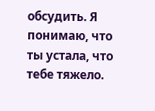обсудить. Я понимаю, что ты устала, что тебе тяжело.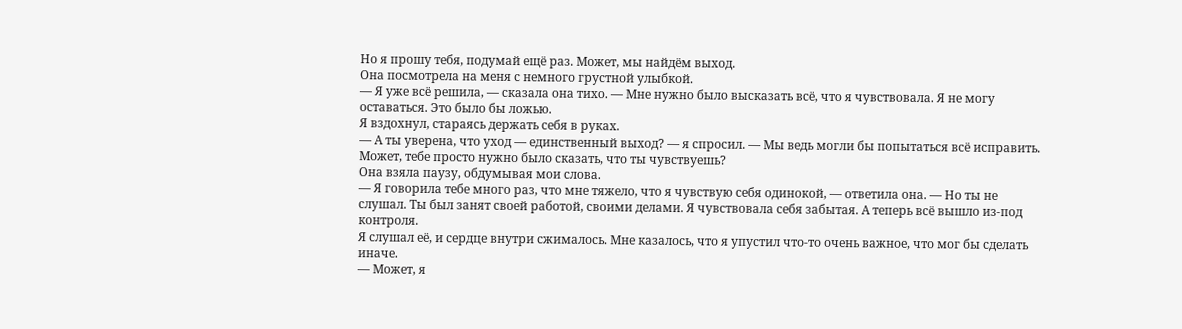Но я прошу тебя, подумай ещё раз. Может, мы найдём выход.
Она посмотрела на меня с немного грустной улыбкой.
— Я уже всё решила, — сказала она тихо. — Мне нужно было высказать всё, что я чувствовала. Я не могу оставаться. Это было бы ложью.
Я вздохнул, стараясь держать себя в руках.
— А ты уверена, что уход — единственный выход? — я спросил. — Мы ведь могли бы попытаться всё исправить. Может, тебе просто нужно было сказать, что ты чувствуешь?
Она взяла паузу, обдумывая мои слова.
— Я говорила тебе много раз, что мне тяжело, что я чувствую себя одинокой, — ответила она. — Но ты не слушал. Ты был занят своей работой, своими делами. Я чувствовала себя забытая. А теперь всё вышло из-под контроля.
Я слушал её, и сердце внутри сжималось. Мне казалось, что я упустил что-то очень важное, что мог бы сделать иначе.
— Может, я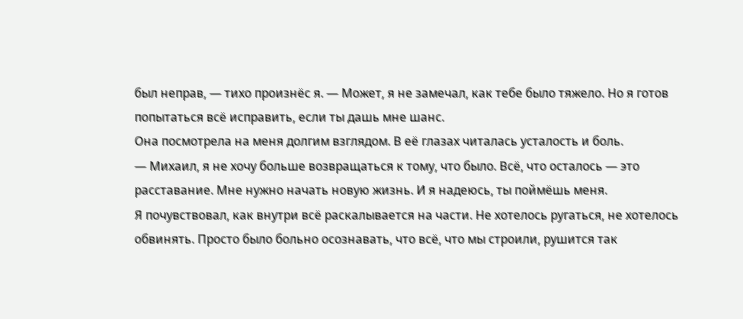был неправ, — тихо произнёс я. — Может, я не замечал, как тебе было тяжело. Но я готов попытаться всё исправить, если ты дашь мне шанс.
Она посмотрела на меня долгим взглядом. В её глазах читалась усталость и боль.
— Михаил, я не хочу больше возвращаться к тому, что было. Всё, что осталось — это расставание. Мне нужно начать новую жизнь. И я надеюсь, ты поймёшь меня.
Я почувствовал, как внутри всё раскалывается на части. Не хотелось ругаться, не хотелось обвинять. Просто было больно осознавать, что всё, что мы строили, рушится так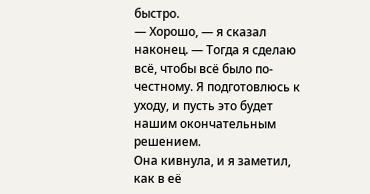быстро.
— Хорошо, — я сказал наконец. — Тогда я сделаю всё, чтобы всё было по-честному. Я подготовлюсь к уходу, и пусть это будет нашим окончательным решением.
Она кивнула, и я заметил, как в её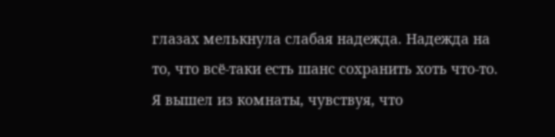глазах мелькнула слабая надежда. Надежда на то, что всё-таки есть шанс сохранить хоть что-то.
Я вышел из комнаты, чувствуя, что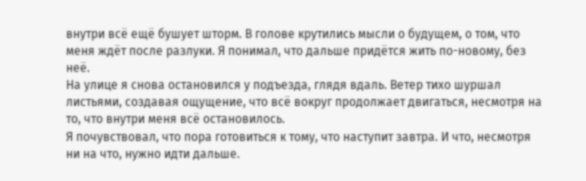внутри всё ещё бушует шторм. В голове крутились мысли о будущем, о том, что меня ждёт после разлуки. Я понимал, что дальше придётся жить по-новому, без неё.
На улице я снова остановился у подъезда, глядя вдаль. Ветер тихо шуршал листьями, создавая ощущение, что всё вокруг продолжает двигаться, несмотря на то, что внутри меня всё остановилось.
Я почувствовал, что пора готовиться к тому, что наступит завтра. И что, несмотря ни на что, нужно идти дальше.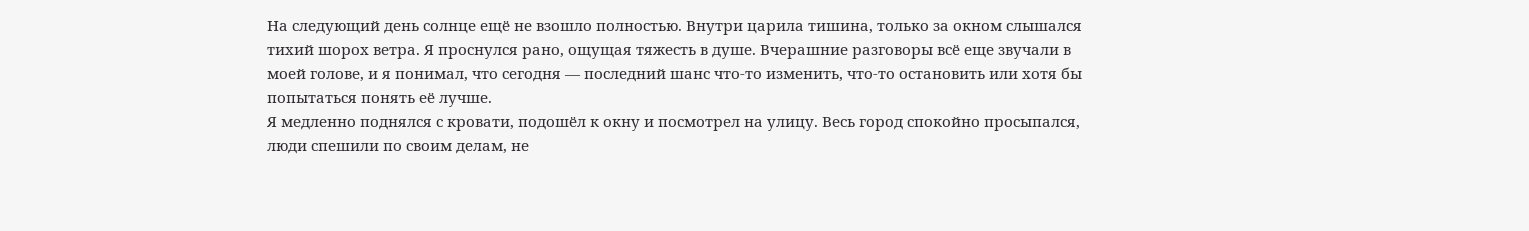На следующий день солнце ещё не взошло полностью. Внутри царила тишина, только за окном слышался тихий шорох ветра. Я проснулся рано, ощущая тяжесть в душе. Вчерашние разговоры всё еще звучали в моей голове, и я понимал, что сегодня — последний шанс что-то изменить, что-то остановить или хотя бы попытаться понять её лучше.
Я медленно поднялся с кровати, подошёл к окну и посмотрел на улицу. Весь город спокойно просыпался, люди спешили по своим делам, не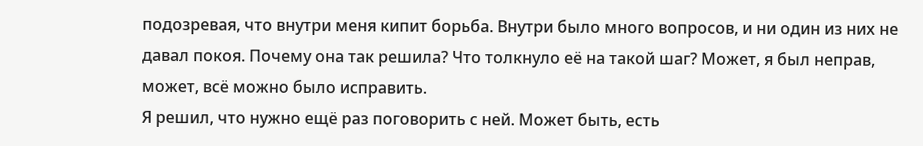подозревая, что внутри меня кипит борьба. Внутри было много вопросов, и ни один из них не давал покоя. Почему она так решила? Что толкнуло её на такой шаг? Может, я был неправ, может, всё можно было исправить.
Я решил, что нужно ещё раз поговорить с ней. Может быть, есть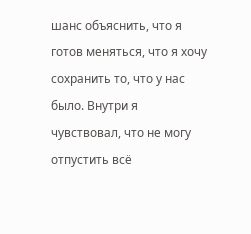шанс объяснить, что я готов меняться, что я хочу сохранить то, что у нас было. Внутри я чувствовал, что не могу отпустить всё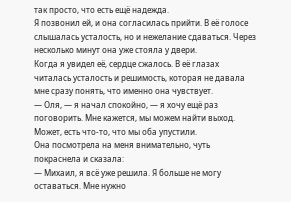так просто, что есть ещё надежда.
Я позвонил ей, и она согласилась прийти. В её голосе слышалась усталость, но и нежелание сдаваться. Через несколько минут она уже стояла у двери.
Когда я увидел её, сердце сжалось. В её глазах читалась усталость и решимость, которая не давала мне сразу понять, что именно она чувствует.
— Оля, — я начал спокойно, — я хочу ещё раз поговорить. Мне кажется, мы можем найти выход. Может, есть что-то, что мы оба упустили.
Она посмотрела на меня внимательно, чуть покраснела и сказала:
— Михаил, я всё уже решила. Я больше не могу оставаться. Мне нужно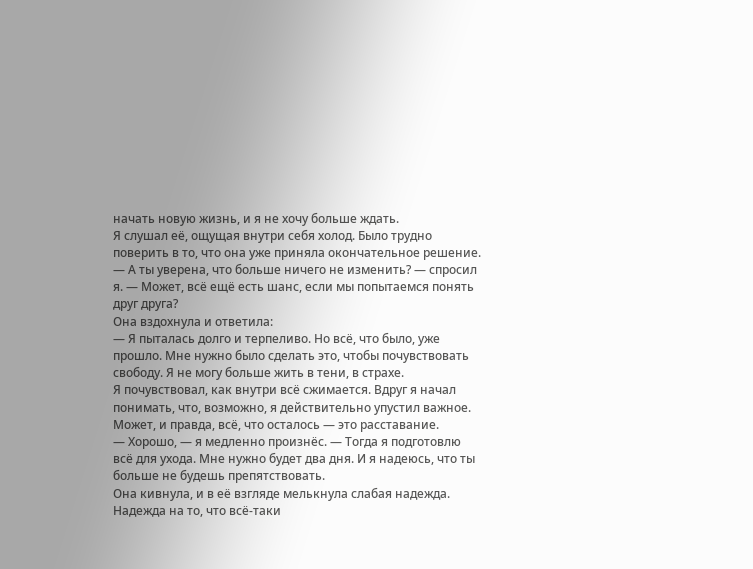начать новую жизнь, и я не хочу больше ждать.
Я слушал её, ощущая внутри себя холод. Было трудно поверить в то, что она уже приняла окончательное решение.
— А ты уверена, что больше ничего не изменить? — спросил я. — Может, всё ещё есть шанс, если мы попытаемся понять друг друга?
Она вздохнула и ответила:
— Я пыталась долго и терпеливо. Но всё, что было, уже прошло. Мне нужно было сделать это, чтобы почувствовать свободу. Я не могу больше жить в тени, в страхе.
Я почувствовал, как внутри всё сжимается. Вдруг я начал понимать, что, возможно, я действительно упустил важное. Может, и правда, всё, что осталось — это расставание.
— Хорошо, — я медленно произнёс. — Тогда я подготовлю всё для ухода. Мне нужно будет два дня. И я надеюсь, что ты больше не будешь препятствовать.
Она кивнула, и в её взгляде мелькнула слабая надежда. Надежда на то, что всё-таки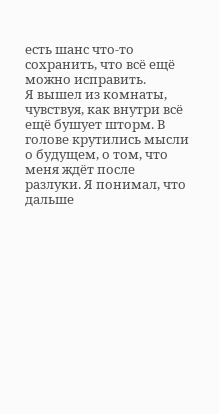есть шанс что-то сохранить, что всё ещё можно исправить.
Я вышел из комнаты, чувствуя, как внутри всё ещё бушует шторм. В голове крутились мысли о будущем, о том, что меня ждёт после разлуки. Я понимал, что дальше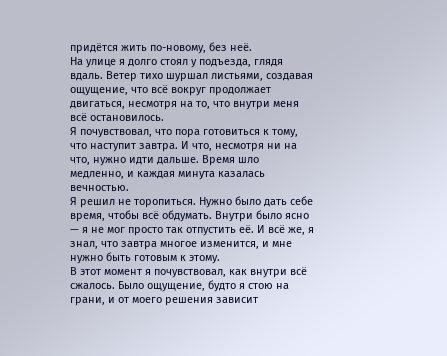придётся жить по-новому, без неё.
На улице я долго стоял у подъезда, глядя вдаль. Ветер тихо шуршал листьями, создавая ощущение, что всё вокруг продолжает двигаться, несмотря на то, что внутри меня всё остановилось.
Я почувствовал, что пора готовиться к тому, что наступит завтра. И что, несмотря ни на что, нужно идти дальше. Время шло медленно, и каждая минута казалась вечностью.
Я решил не торопиться. Нужно было дать себе время, чтобы всё обдумать. Внутри было ясно — я не мог просто так отпустить её. И всё же, я знал, что завтра многое изменится, и мне нужно быть готовым к этому.
В этот момент я почувствовал, как внутри всё сжалось. Было ощущение, будто я стою на грани, и от моего решения зависит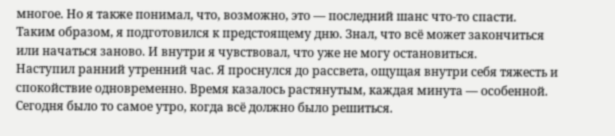многое. Но я также понимал, что, возможно, это — последний шанс что-то спасти.
Таким образом, я подготовился к предстоящему дню. Знал, что всё может закончиться или начаться заново. И внутри я чувствовал, что уже не могу остановиться.
Наступил ранний утренний час. Я проснулся до рассвета, ощущая внутри себя тяжесть и спокойствие одновременно. Время казалось растянутым, каждая минута — особенной. Сегодня было то самое утро, когда всё должно было решиться.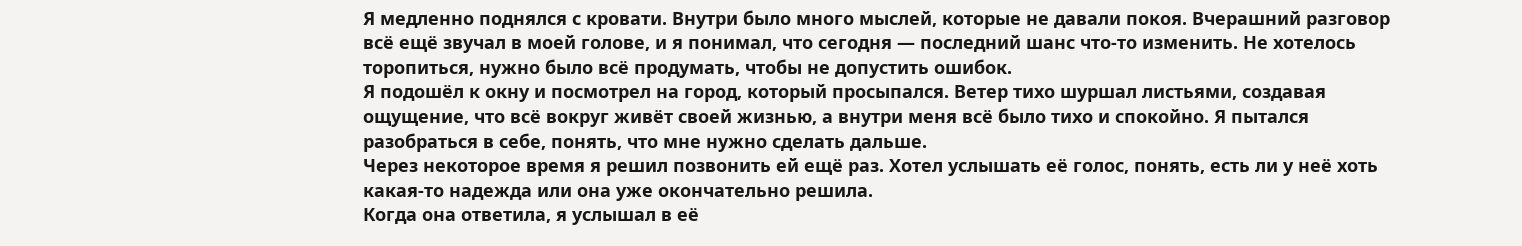Я медленно поднялся с кровати. Внутри было много мыслей, которые не давали покоя. Вчерашний разговор всё ещё звучал в моей голове, и я понимал, что сегодня — последний шанс что-то изменить. Не хотелось торопиться, нужно было всё продумать, чтобы не допустить ошибок.
Я подошёл к окну и посмотрел на город, который просыпался. Ветер тихо шуршал листьями, создавая ощущение, что всё вокруг живёт своей жизнью, а внутри меня всё было тихо и спокойно. Я пытался разобраться в себе, понять, что мне нужно сделать дальше.
Через некоторое время я решил позвонить ей ещё раз. Хотел услышать её голос, понять, есть ли у неё хоть какая-то надежда или она уже окончательно решила.
Когда она ответила, я услышал в её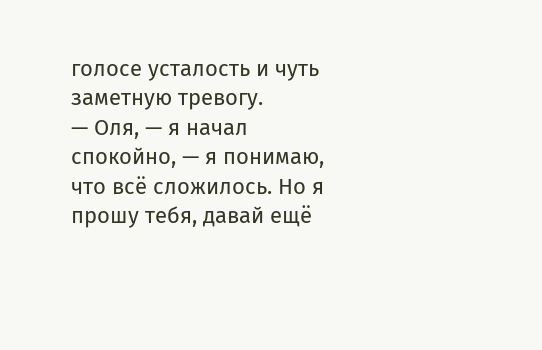голосе усталость и чуть заметную тревогу.
— Оля, — я начал спокойно, — я понимаю, что всё сложилось. Но я прошу тебя, давай ещё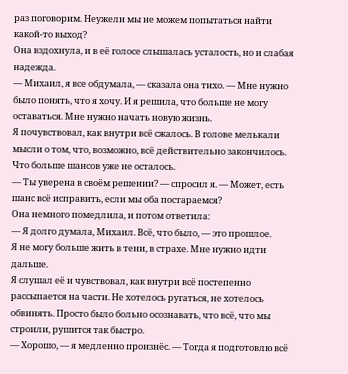раз поговорим. Неужели мы не можем попытаться найти какой-то выход?
Она вздохнула, и в её голосе слышалась усталость, но и слабая надежда.
— Михаил, я все обдумала, — сказала она тихо. — Мне нужно было понять, что я хочу. И я решила, что больше не могу оставаться. Мне нужно начать новую жизнь.
Я почувствовал, как внутри всё сжалось. В голове мелькали мысли о том, что, возможно, всё действительно закончилось. Что больше шансов уже не осталось.
— Ты уверена в своём решении? — спросил я. — Может, есть шанс всё исправить, если мы оба постараемся?
Она немного помедлила, и потом ответила:
— Я долго думала, Михаил. Всё, что было, — это прошлое.
Я не могу больше жить в тени, в страхе. Мне нужно идти дальше.
Я слушал её и чувствовал, как внутри всё постепенно рассыпается на части. Не хотелось ругаться, не хотелось обвинять. Просто было больно осознавать, что всё, что мы строили, рушится так быстро.
— Хорошо, — я медленно произнёс. — Тогда я подготовлю всё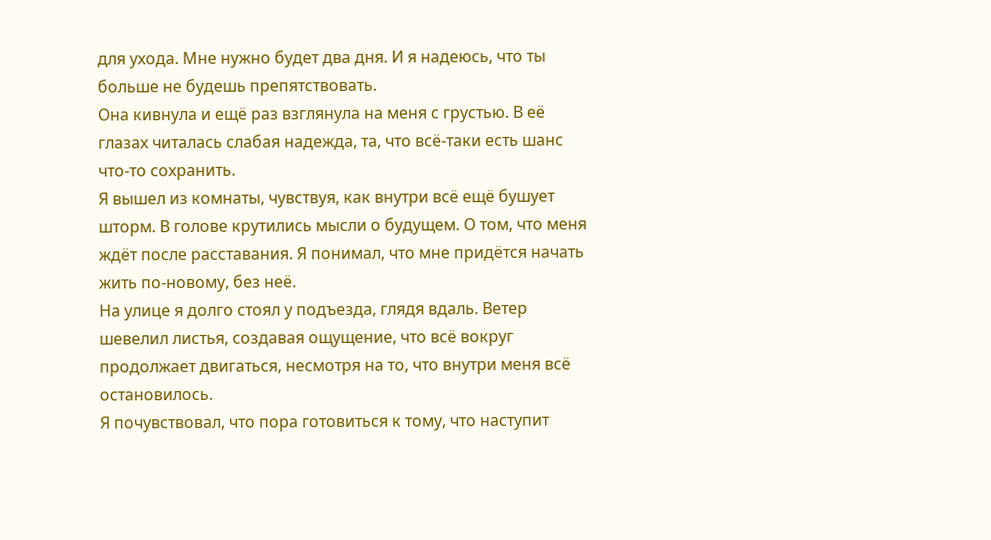для ухода. Мне нужно будет два дня. И я надеюсь, что ты больше не будешь препятствовать.
Она кивнула и ещё раз взглянула на меня с грустью. В её глазах читалась слабая надежда, та, что всё-таки есть шанс что-то сохранить.
Я вышел из комнаты, чувствуя, как внутри всё ещё бушует шторм. В голове крутились мысли о будущем. О том, что меня ждёт после расставания. Я понимал, что мне придётся начать жить по-новому, без неё.
На улице я долго стоял у подъезда, глядя вдаль. Ветер шевелил листья, создавая ощущение, что всё вокруг продолжает двигаться, несмотря на то, что внутри меня всё остановилось.
Я почувствовал, что пора готовиться к тому, что наступит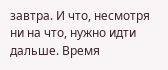завтра. И что, несмотря ни на что, нужно идти дальше. Время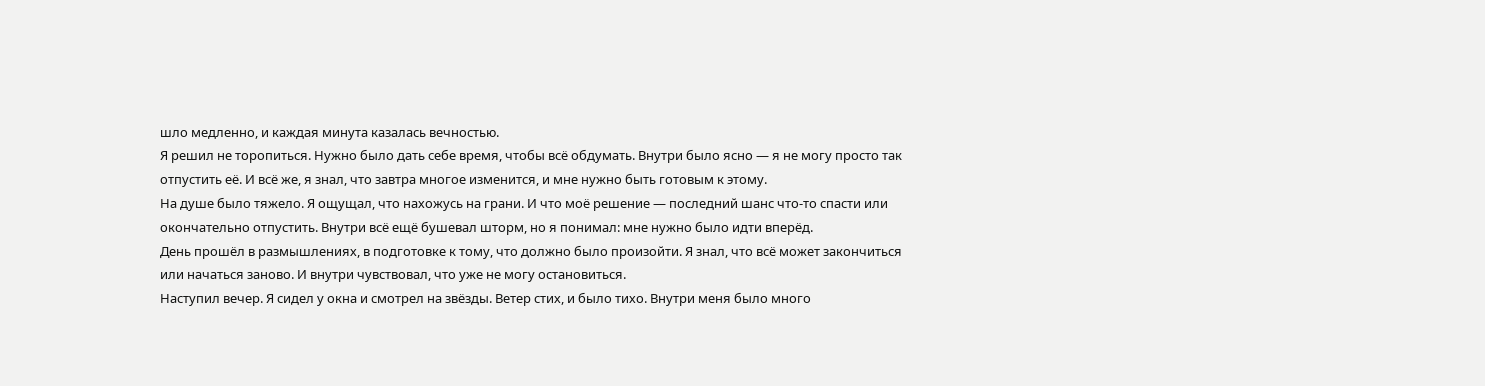шло медленно, и каждая минута казалась вечностью.
Я решил не торопиться. Нужно было дать себе время, чтобы всё обдумать. Внутри было ясно — я не могу просто так отпустить её. И всё же, я знал, что завтра многое изменится, и мне нужно быть готовым к этому.
На душе было тяжело. Я ощущал, что нахожусь на грани. И что моё решение — последний шанс что-то спасти или окончательно отпустить. Внутри всё ещё бушевал шторм, но я понимал: мне нужно было идти вперёд.
День прошёл в размышлениях, в подготовке к тому, что должно было произойти. Я знал, что всё может закончиться или начаться заново. И внутри чувствовал, что уже не могу остановиться.
Наступил вечер. Я сидел у окна и смотрел на звёзды. Ветер стих, и было тихо. Внутри меня было много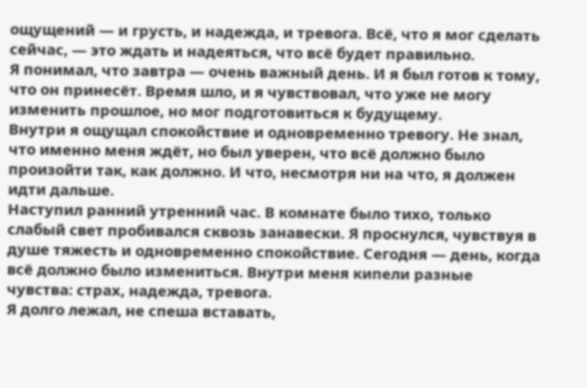ощущений — и грусть, и надежда, и тревога. Всё, что я мог сделать сейчас, — это ждать и надеяться, что всё будет правильно.
Я понимал, что завтра — очень важный день. И я был готов к тому, что он принесёт. Время шло, и я чувствовал, что уже не могу изменить прошлое, но мог подготовиться к будущему.
Внутри я ощущал спокойствие и одновременно тревогу. Не знал, что именно меня ждёт, но был уверен, что всё должно было произойти так, как должно. И что, несмотря ни на что, я должен идти дальше.
Наступил ранний утренний час. В комнате было тихо, только слабый свет пробивался сквозь занавески. Я проснулся, чувствуя в душе тяжесть и одновременно спокойствие. Сегодня — день, когда всё должно было измениться. Внутри меня кипели разные чувства: страх, надежда, тревога.
Я долго лежал, не спеша вставать,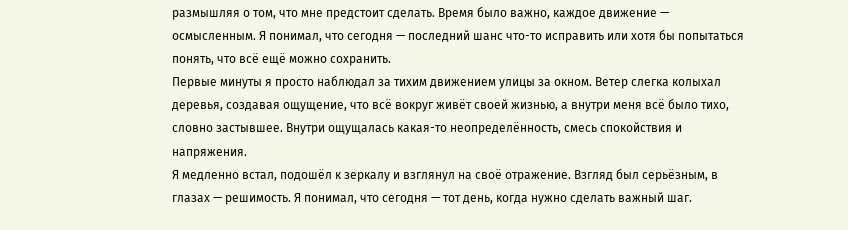размышляя о том, что мне предстоит сделать. Время было важно, каждое движение — осмысленным. Я понимал, что сегодня — последний шанс что-то исправить или хотя бы попытаться понять, что всё ещё можно сохранить.
Первые минуты я просто наблюдал за тихим движением улицы за окном. Ветер слегка колыхал деревья, создавая ощущение, что всё вокруг живёт своей жизнью, а внутри меня всё было тихо, словно застывшее. Внутри ощущалась какая-то неопределённость, смесь спокойствия и напряжения.
Я медленно встал, подошёл к зеркалу и взглянул на своё отражение. Взгляд был серьёзным, в глазах — решимость. Я понимал, что сегодня — тот день, когда нужно сделать важный шаг.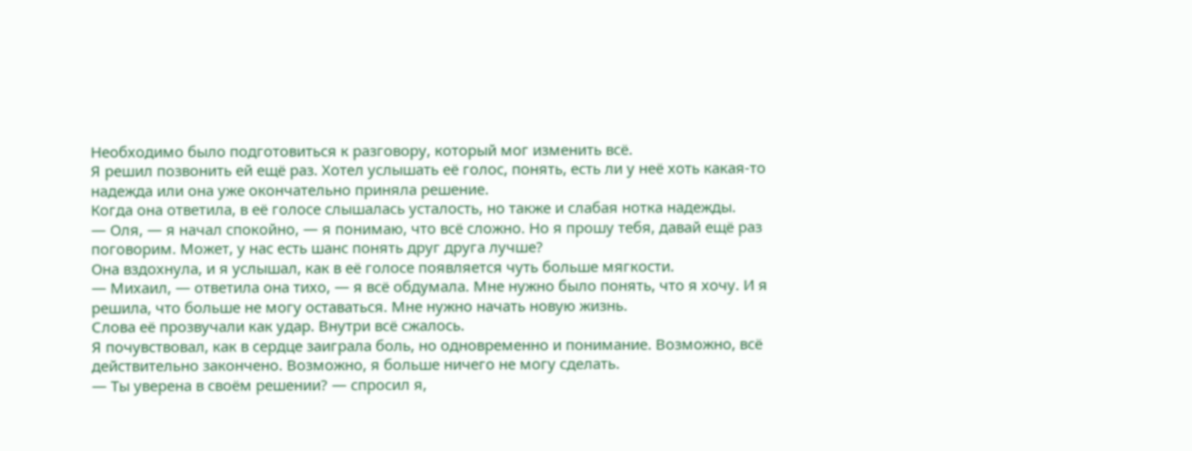Необходимо было подготовиться к разговору, который мог изменить всё.
Я решил позвонить ей ещё раз. Хотел услышать её голос, понять, есть ли у неё хоть какая-то надежда или она уже окончательно приняла решение.
Когда она ответила, в её голосе слышалась усталость, но также и слабая нотка надежды.
— Оля, — я начал спокойно, — я понимаю, что всё сложно. Но я прошу тебя, давай ещё раз поговорим. Может, у нас есть шанс понять друг друга лучше?
Она вздохнула, и я услышал, как в её голосе появляется чуть больше мягкости.
— Михаил, — ответила она тихо, — я всё обдумала. Мне нужно было понять, что я хочу. И я решила, что больше не могу оставаться. Мне нужно начать новую жизнь.
Слова её прозвучали как удар. Внутри всё сжалось.
Я почувствовал, как в сердце заиграла боль, но одновременно и понимание. Возможно, всё действительно закончено. Возможно, я больше ничего не могу сделать.
— Ты уверена в своём решении? — спросил я,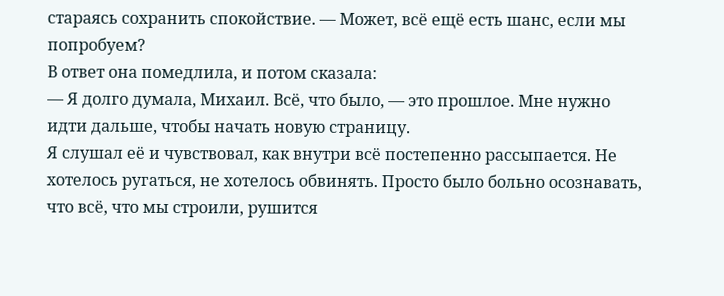стараясь сохранить спокойствие. — Может, всё ещё есть шанс, если мы попробуем?
В ответ она помедлила, и потом сказала:
— Я долго думала, Михаил. Всё, что было, — это прошлое. Мне нужно идти дальше, чтобы начать новую страницу.
Я слушал её и чувствовал, как внутри всё постепенно рассыпается. Не хотелось ругаться, не хотелось обвинять. Просто было больно осознавать, что всё, что мы строили, рушится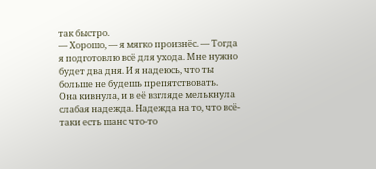так быстро.
— Хорошо, — я мягко произнёс. — Тогда я подготовлю всё для ухода. Мне нужно будет два дня. И я надеюсь, что ты больше не будешь препятствовать.
Она кивнула, и в её взгляде мелькнула слабая надежда. Надежда на то, что всё-таки есть шанс что-то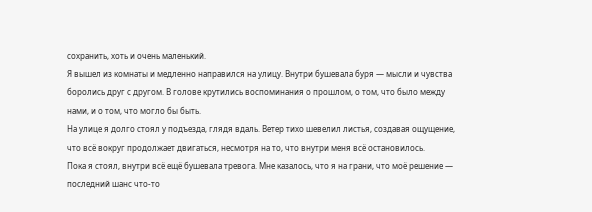сохранить, хоть и очень маленький.
Я вышел из комнаты и медленно направился на улицу. Внутри бушевала буря — мысли и чувства боролись друг с другом. В голове крутились воспоминания о прошлом, о том, что было между нами, и о том, что могло бы быть.
На улице я долго стоял у подъезда, глядя вдаль. Ветер тихо шевелил листья, создавая ощущение, что всё вокруг продолжает двигаться, несмотря на то, что внутри меня всё остановилось.
Пока я стоял, внутри всё ещё бушевала тревога. Мне казалось, что я на грани, что моё решение — последний шанс что-то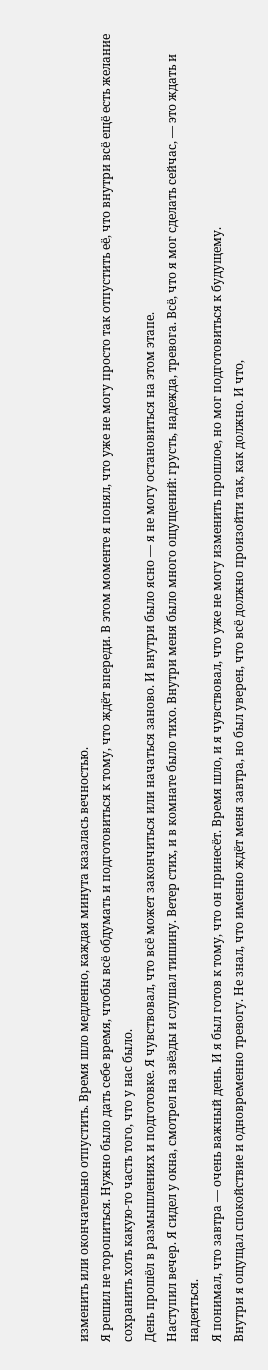изменить или окончательно отпустить. Время шло медленно, каждая минута казалась вечностью.
Я решил не торопиться. Нужно было дать себе время, чтобы всё обдумать и подготовиться к тому, что ждёт впереди. В этом моменте я понял, что уже не могу просто так отпустить её, что внутри всё ещё есть желание сохранить хоть какую-то часть того, что у нас было.
День прошёл в размышлениях и подготовке. Я чувствовал, что всё может закончиться или начаться заново. И внутри было ясно — я не могу остановиться на этом этапе.
Наступил вечер. Я сидел у окна, смотрел на звёзды и слушал тишину. Ветер стих, и в комнате было тихо. Внутри меня было много ощущений: грусть, надежда, тревога. Всё, что я мог сделать сейчас, — это ждать и надеяться.
Я понимал, что завтра — очень важный день. И я был готов к тому, что он принесёт. Время шло, и я чувствовал, что уже не могу изменить прошлое, но мог подготовиться к будущему.
Внутри я ощущал спокойствие и одновременно тревогу. Не знал, что именно ждёт меня завтра, но был уверен, что всё должно произойти так, как должно. И что,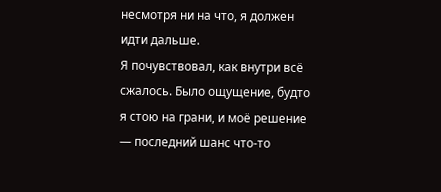несмотря ни на что, я должен идти дальше.
Я почувствовал, как внутри всё сжалось. Было ощущение, будто я стою на грани, и моё решение — последний шанс что-то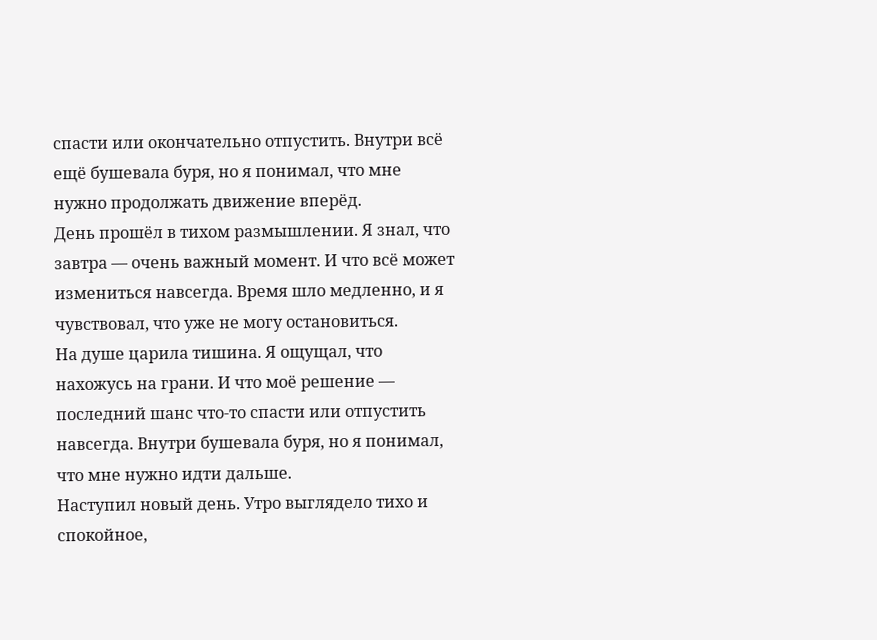спасти или окончательно отпустить. Внутри всё ещё бушевала буря, но я понимал, что мне нужно продолжать движение вперёд.
День прошёл в тихом размышлении. Я знал, что завтра — очень важный момент. И что всё может измениться навсегда. Время шло медленно, и я чувствовал, что уже не могу остановиться.
На душе царила тишина. Я ощущал, что нахожусь на грани. И что моё решение — последний шанс что-то спасти или отпустить навсегда. Внутри бушевала буря, но я понимал, что мне нужно идти дальше.
Наступил новый день. Утро выглядело тихо и спокойное,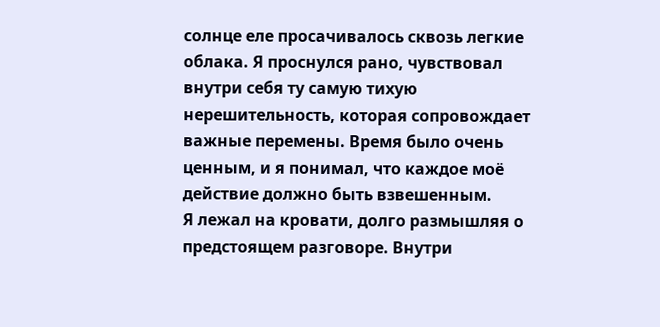солнце еле просачивалось сквозь легкие облака. Я проснулся рано, чувствовал внутри себя ту самую тихую нерешительность, которая сопровождает важные перемены. Время было очень ценным, и я понимал, что каждое моё действие должно быть взвешенным.
Я лежал на кровати, долго размышляя о предстоящем разговоре. Внутри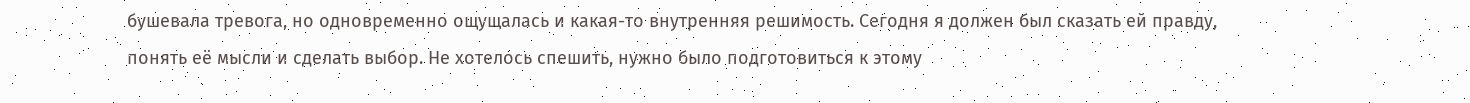бушевала тревога, но одновременно ощущалась и какая-то внутренняя решимость. Сегодня я должен был сказать ей правду, понять её мысли и сделать выбор. Не хотелось спешить, нужно было подготовиться к этому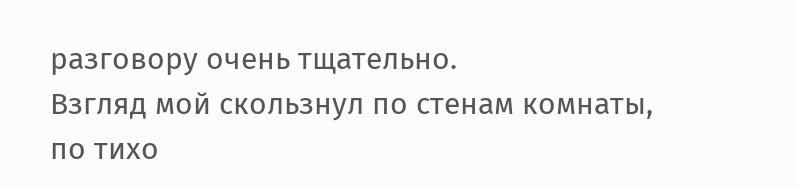разговору очень тщательно.
Взгляд мой скользнул по стенам комнаты, по тихо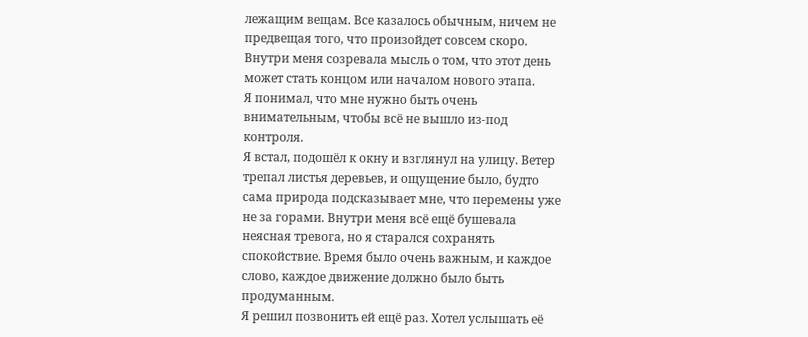лежащим вещам. Все казалось обычным, ничем не предвещая того, что произойдет совсем скоро. Внутри меня созревала мысль о том, что этот день может стать концом или началом нового этапа.
Я понимал, что мне нужно быть очень внимательным, чтобы всё не вышло из-под контроля.
Я встал, подошёл к окну и взглянул на улицу. Ветер трепал листья деревьев, и ощущение было, будто сама природа подсказывает мне, что перемены уже не за горами. Внутри меня всё ещё бушевала неясная тревога, но я старался сохранять спокойствие. Время было очень важным, и каждое слово, каждое движение должно было быть продуманным.
Я решил позвонить ей ещё раз. Хотел услышать её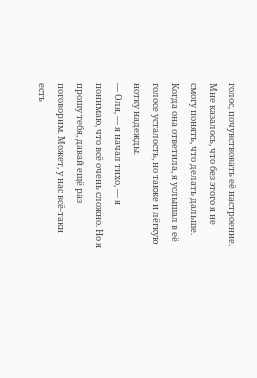голос, почувствовать её настроение. Мне казалось, что без этого я не смогу понять, что делать дальше.
Когда она ответила, я услышал в её голосе усталость, но также и лёгкую нотку надежды.
— Оля, — я начал тихо, — я понимаю, что всё очень сложно. Но я прошу тебя, давай ещё раз поговорим. Может, у нас всё-таки есть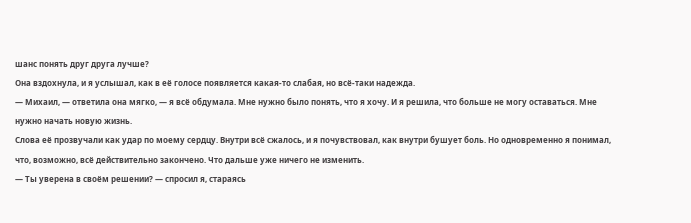шанс понять друг друга лучше?
Она вздохнула, и я услышал, как в её голосе появляется какая-то слабая, но всё-таки надежда.
— Михаил, — ответила она мягко, — я всё обдумала. Мне нужно было понять, что я хочу. И я решила, что больше не могу оставаться. Мне нужно начать новую жизнь.
Слова её прозвучали как удар по моему сердцу. Внутри всё сжалось, и я почувствовал, как внутри бушует боль. Но одновременно я понимал, что, возможно, всё действительно закончено. Что дальше уже ничего не изменить.
— Ты уверена в своём решении? — спросил я, стараясь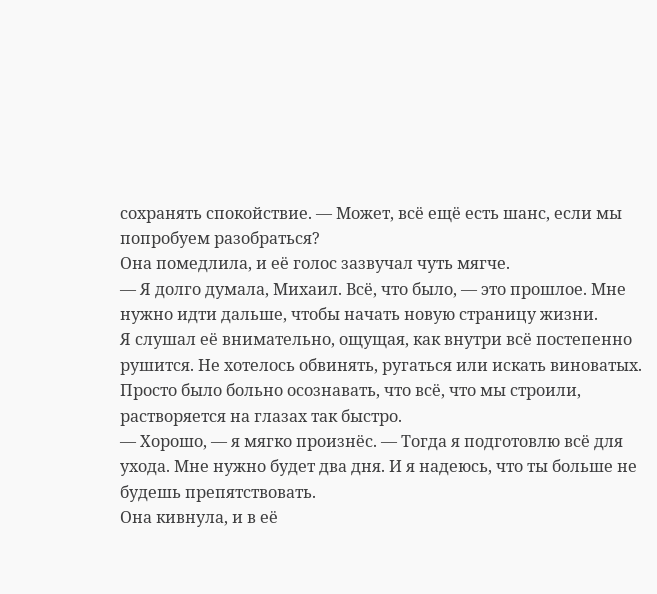сохранять спокойствие. — Может, всё ещё есть шанс, если мы попробуем разобраться?
Она помедлила, и её голос зазвучал чуть мягче.
— Я долго думала, Михаил. Всё, что было, — это прошлое. Мне нужно идти дальше, чтобы начать новую страницу жизни.
Я слушал её внимательно, ощущая, как внутри всё постепенно рушится. Не хотелось обвинять, ругаться или искать виноватых. Просто было больно осознавать, что всё, что мы строили, растворяется на глазах так быстро.
— Хорошо, — я мягко произнёс. — Тогда я подготовлю всё для ухода. Мне нужно будет два дня. И я надеюсь, что ты больше не будешь препятствовать.
Она кивнула, и в её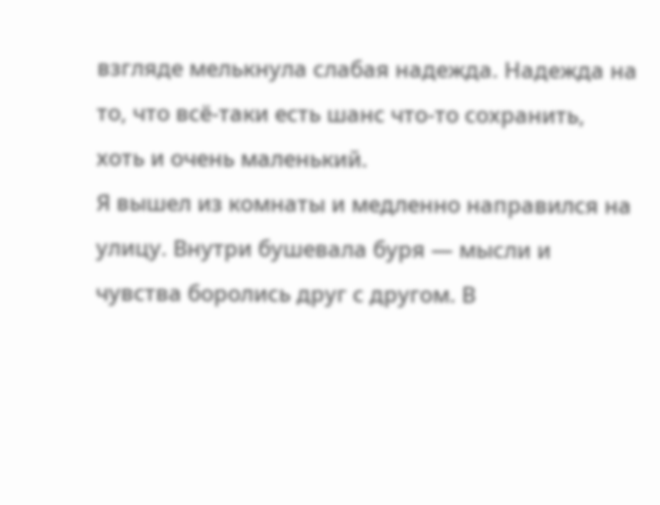взгляде мелькнула слабая надежда. Надежда на то, что всё-таки есть шанс что-то сохранить, хоть и очень маленький.
Я вышел из комнаты и медленно направился на улицу. Внутри бушевала буря — мысли и чувства боролись друг с другом. В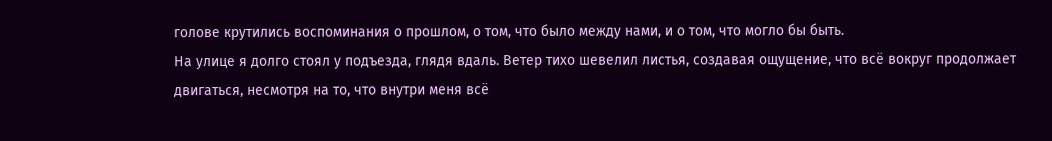голове крутились воспоминания о прошлом, о том, что было между нами, и о том, что могло бы быть.
На улице я долго стоял у подъезда, глядя вдаль. Ветер тихо шевелил листья, создавая ощущение, что всё вокруг продолжает двигаться, несмотря на то, что внутри меня всё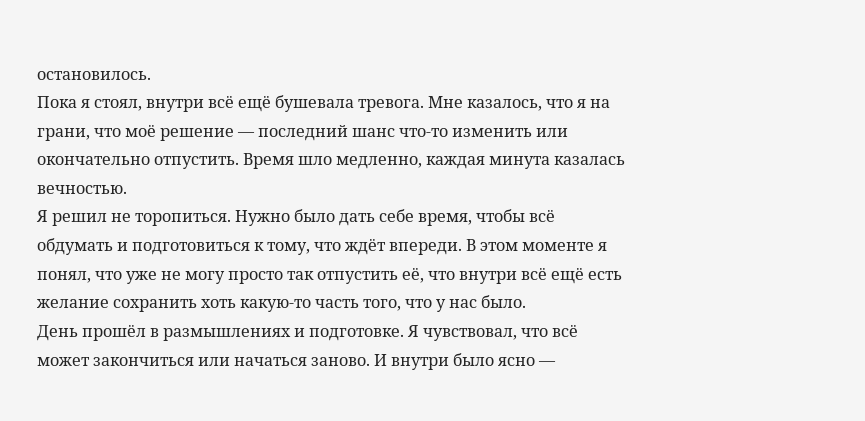остановилось.
Пока я стоял, внутри всё ещё бушевала тревога. Мне казалось, что я на грани, что моё решение — последний шанс что-то изменить или окончательно отпустить. Время шло медленно, каждая минута казалась вечностью.
Я решил не торопиться. Нужно было дать себе время, чтобы всё обдумать и подготовиться к тому, что ждёт впереди. В этом моменте я понял, что уже не могу просто так отпустить её, что внутри всё ещё есть желание сохранить хоть какую-то часть того, что у нас было.
День прошёл в размышлениях и подготовке. Я чувствовал, что всё может закончиться или начаться заново. И внутри было ясно —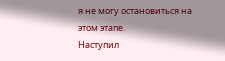я не могу остановиться на этом этапе.
Наступил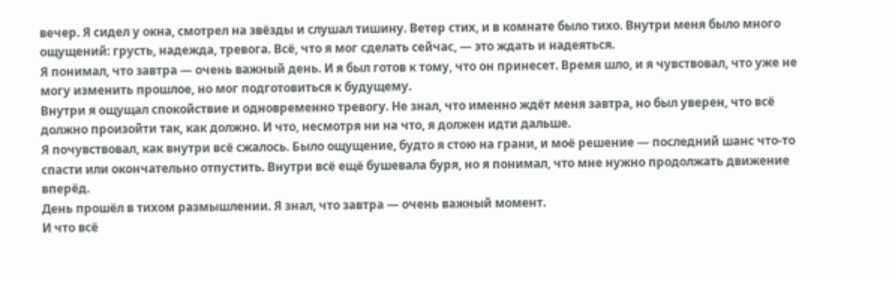вечер. Я сидел у окна, смотрел на звёзды и слушал тишину. Ветер стих, и в комнате было тихо. Внутри меня было много ощущений: грусть, надежда, тревога. Всё, что я мог сделать сейчас, — это ждать и надеяться.
Я понимал, что завтра — очень важный день. И я был готов к тому, что он принесет. Время шло, и я чувствовал, что уже не могу изменить прошлое, но мог подготовиться к будущему.
Внутри я ощущал спокойствие и одновременно тревогу. Не знал, что именно ждёт меня завтра, но был уверен, что всё должно произойти так, как должно. И что, несмотря ни на что, я должен идти дальше.
Я почувствовал, как внутри всё сжалось. Было ощущение, будто я стою на грани, и моё решение — последний шанс что-то спасти или окончательно отпустить. Внутри всё ещё бушевала буря, но я понимал, что мне нужно продолжать движение вперёд.
День прошёл в тихом размышлении. Я знал, что завтра — очень важный момент.
И что всё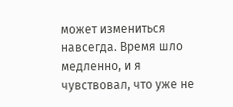может измениться навсегда. Время шло медленно, и я чувствовал, что уже не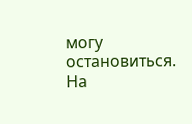могу остановиться.
На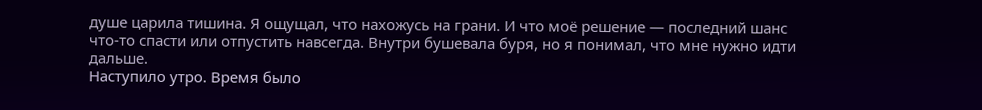душе царила тишина. Я ощущал, что нахожусь на грани. И что моё решение — последний шанс что-то спасти или отпустить навсегда. Внутри бушевала буря, но я понимал, что мне нужно идти дальше.
Наступило утро. Время было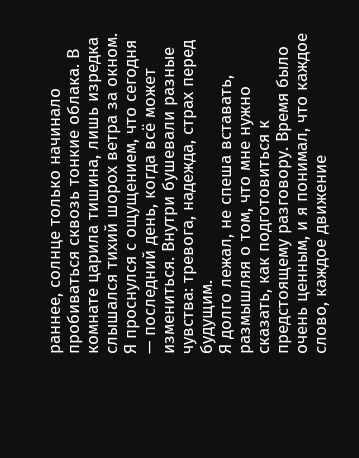раннее, солнце только начинало пробиваться сквозь тонкие облака. В комнате царила тишина, лишь изредка слышался тихий шорох ветра за окном. Я проснулся с ощущением, что сегодня — последний день, когда всё может измениться. Внутри бушевали разные чувства: тревога, надежда, страх перед будущим.
Я долго лежал, не спеша вставать, размышляя о том, что мне нужно сказать, как подготовиться к предстоящему разговору. Время было очень ценным, и я понимал, что каждое слово, каждое движение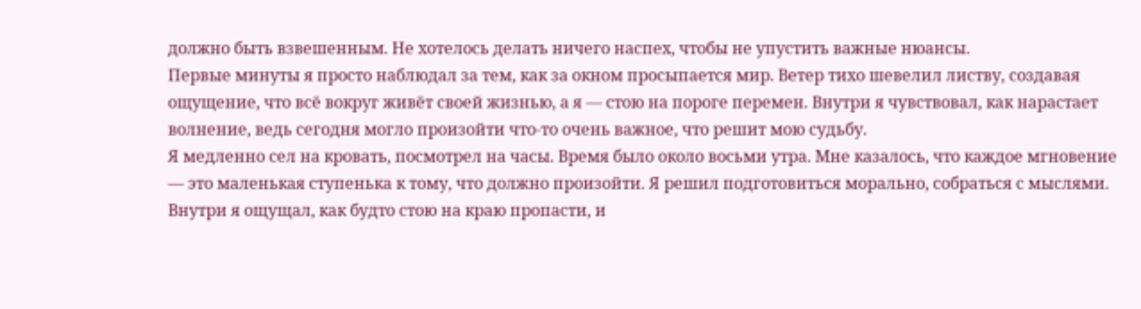должно быть взвешенным. Не хотелось делать ничего наспех, чтобы не упустить важные нюансы.
Первые минуты я просто наблюдал за тем, как за окном просыпается мир. Ветер тихо шевелил листву, создавая ощущение, что всё вокруг живёт своей жизнью, а я — стою на пороге перемен. Внутри я чувствовал, как нарастает волнение, ведь сегодня могло произойти что-то очень важное, что решит мою судьбу.
Я медленно сел на кровать, посмотрел на часы. Время было около восьми утра. Мне казалось, что каждое мгновение — это маленькая ступенька к тому, что должно произойти. Я решил подготовиться морально, собраться с мыслями. Внутри я ощущал, как будто стою на краю пропасти, и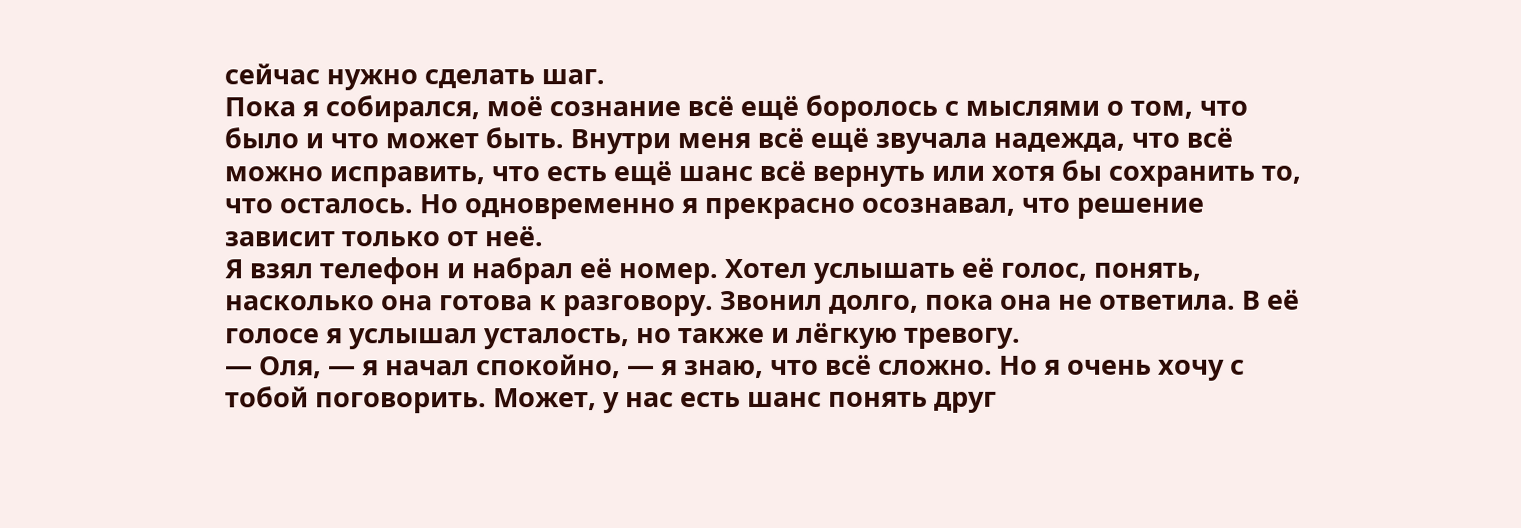сейчас нужно сделать шаг.
Пока я собирался, моё сознание всё ещё боролось с мыслями о том, что было и что может быть. Внутри меня всё ещё звучала надежда, что всё можно исправить, что есть ещё шанс всё вернуть или хотя бы сохранить то, что осталось. Но одновременно я прекрасно осознавал, что решение зависит только от неё.
Я взял телефон и набрал её номер. Хотел услышать её голос, понять, насколько она готова к разговору. Звонил долго, пока она не ответила. В её голосе я услышал усталость, но также и лёгкую тревогу.
— Оля, — я начал спокойно, — я знаю, что всё сложно. Но я очень хочу с тобой поговорить. Может, у нас есть шанс понять друг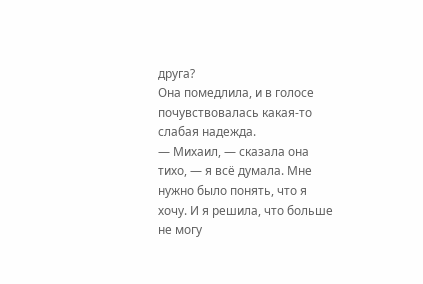друга?
Она помедлила, и в голосе почувствовалась какая-то слабая надежда.
— Михаил, — сказала она тихо, — я всё думала. Мне нужно было понять, что я хочу. И я решила, что больше не могу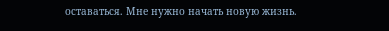оставаться. Мне нужно начать новую жизнь.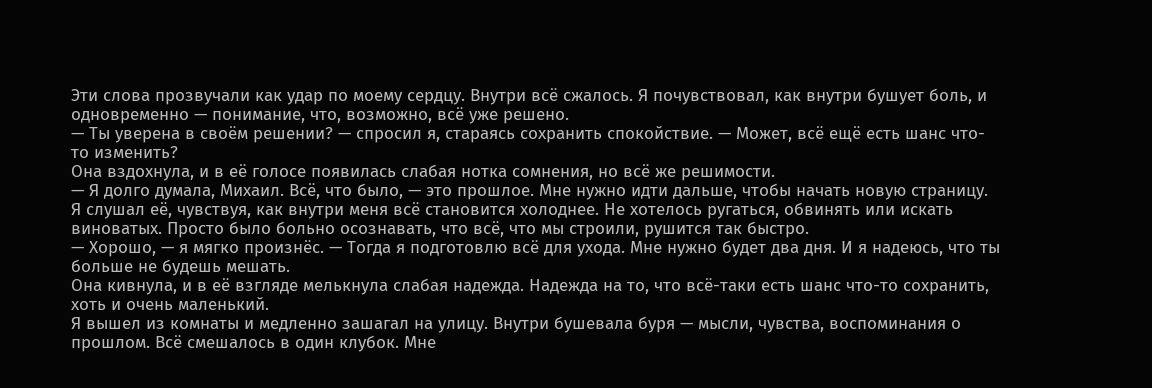Эти слова прозвучали как удар по моему сердцу. Внутри всё сжалось. Я почувствовал, как внутри бушует боль, и одновременно — понимание, что, возможно, всё уже решено.
— Ты уверена в своём решении? — спросил я, стараясь сохранить спокойствие. — Может, всё ещё есть шанс что-то изменить?
Она вздохнула, и в её голосе появилась слабая нотка сомнения, но всё же решимости.
— Я долго думала, Михаил. Всё, что было, — это прошлое. Мне нужно идти дальше, чтобы начать новую страницу.
Я слушал её, чувствуя, как внутри меня всё становится холоднее. Не хотелось ругаться, обвинять или искать виноватых. Просто было больно осознавать, что всё, что мы строили, рушится так быстро.
— Хорошо, — я мягко произнёс. — Тогда я подготовлю всё для ухода. Мне нужно будет два дня. И я надеюсь, что ты больше не будешь мешать.
Она кивнула, и в её взгляде мелькнула слабая надежда. Надежда на то, что всё-таки есть шанс что-то сохранить, хоть и очень маленький.
Я вышел из комнаты и медленно зашагал на улицу. Внутри бушевала буря — мысли, чувства, воспоминания о прошлом. Всё смешалось в один клубок. Мне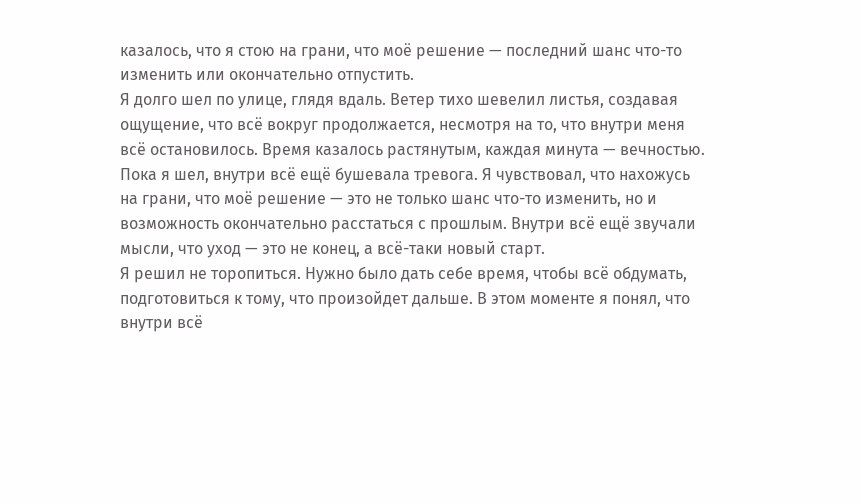казалось, что я стою на грани, что моё решение — последний шанс что-то изменить или окончательно отпустить.
Я долго шел по улице, глядя вдаль. Ветер тихо шевелил листья, создавая ощущение, что всё вокруг продолжается, несмотря на то, что внутри меня всё остановилось. Время казалось растянутым, каждая минута — вечностью.
Пока я шел, внутри всё ещё бушевала тревога. Я чувствовал, что нахожусь на грани, что моё решение — это не только шанс что-то изменить, но и возможность окончательно расстаться с прошлым. Внутри всё ещё звучали мысли, что уход — это не конец, а всё-таки новый старт.
Я решил не торопиться. Нужно было дать себе время, чтобы всё обдумать, подготовиться к тому, что произойдет дальше. В этом моменте я понял, что внутри всё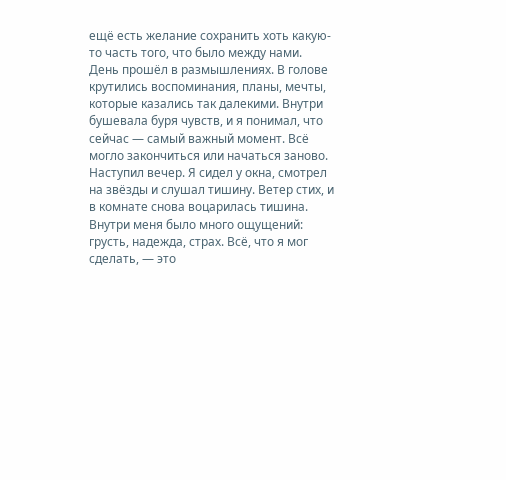ещё есть желание сохранить хоть какую-то часть того, что было между нами.
День прошёл в размышлениях. В голове крутились воспоминания, планы, мечты, которые казались так далекими. Внутри бушевала буря чувств, и я понимал, что сейчас — самый важный момент. Всё могло закончиться или начаться заново.
Наступил вечер. Я сидел у окна, смотрел на звёзды и слушал тишину. Ветер стих, и в комнате снова воцарилась тишина. Внутри меня было много ощущений: грусть, надежда, страх. Всё, что я мог сделать, — это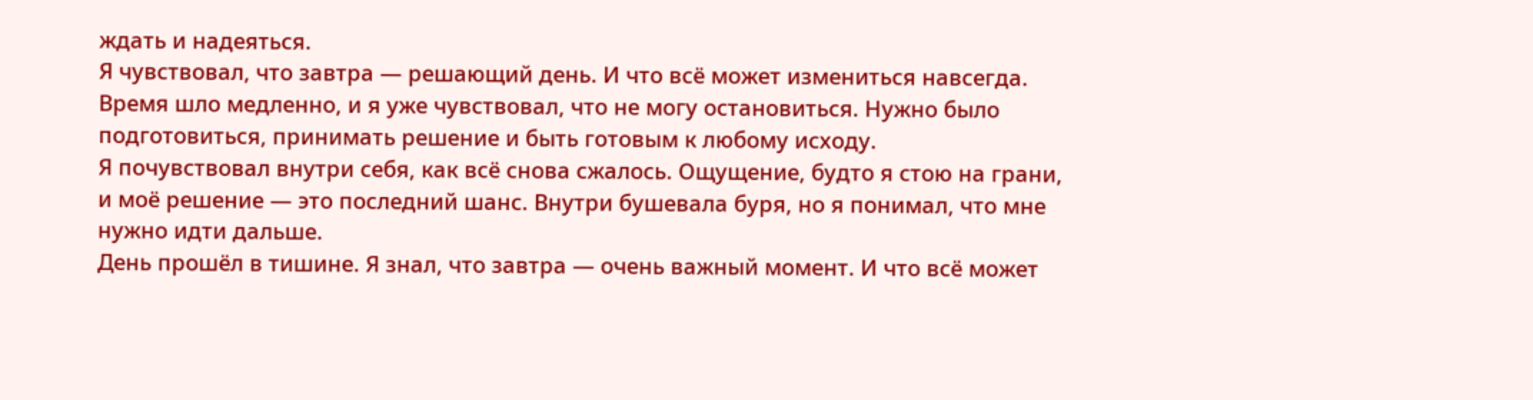ждать и надеяться.
Я чувствовал, что завтра — решающий день. И что всё может измениться навсегда. Время шло медленно, и я уже чувствовал, что не могу остановиться. Нужно было подготовиться, принимать решение и быть готовым к любому исходу.
Я почувствовал внутри себя, как всё снова сжалось. Ощущение, будто я стою на грани, и моё решение — это последний шанс. Внутри бушевала буря, но я понимал, что мне нужно идти дальше.
День прошёл в тишине. Я знал, что завтра — очень важный момент. И что всё может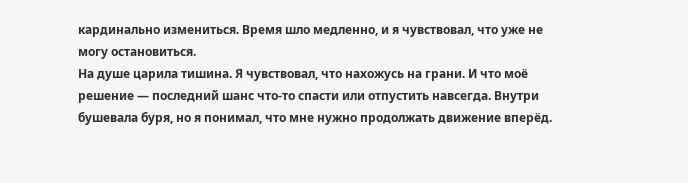кардинально измениться. Время шло медленно, и я чувствовал, что уже не могу остановиться.
На душе царила тишина. Я чувствовал, что нахожусь на грани. И что моё решение — последний шанс что-то спасти или отпустить навсегда. Внутри бушевала буря, но я понимал, что мне нужно продолжать движение вперёд.